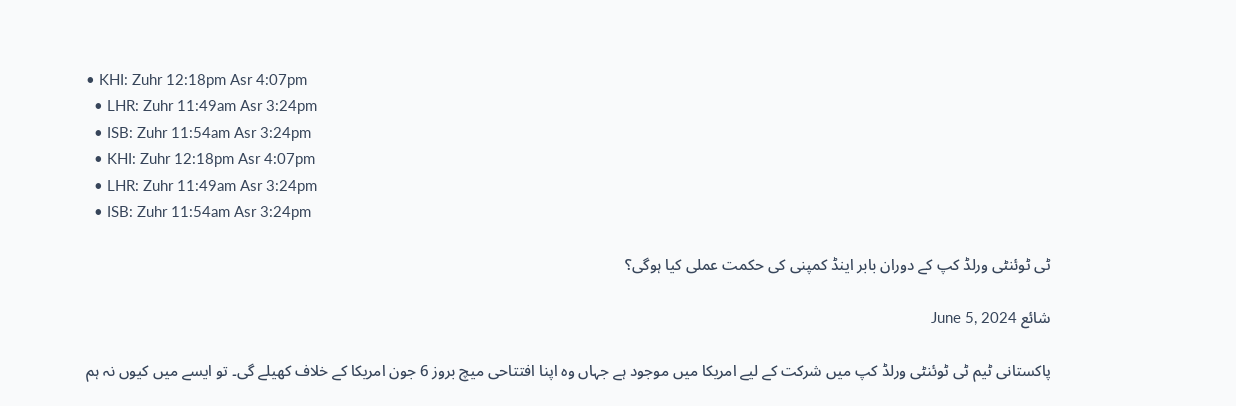• KHI: Zuhr 12:18pm Asr 4:07pm
  • LHR: Zuhr 11:49am Asr 3:24pm
  • ISB: Zuhr 11:54am Asr 3:24pm
  • KHI: Zuhr 12:18pm Asr 4:07pm
  • LHR: Zuhr 11:49am Asr 3:24pm
  • ISB: Zuhr 11:54am Asr 3:24pm

ٹی ٹوئنٹی ورلڈ کپ کے دوران بابر اینڈ کمپنی کی حکمت عملی کیا ہوگی؟

شائع June 5, 2024

پاکستانی ٹیم ٹی ٹوئنٹی ورلڈ کپ میں شرکت کے لیے امریکا میں موجود ہے جہاں وہ اپنا افتتاحی میچ بروز 6 جون امریکا کے خلاف کھیلے گی۔ تو ایسے میں کیوں نہ ہم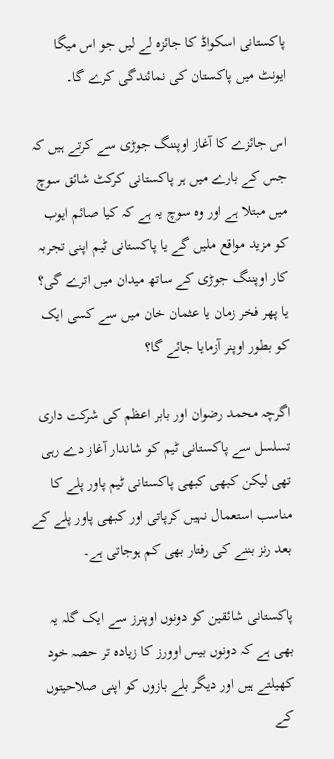پاکستانی اسکواڈ کا جائزہ لے لیں جو اس میگا ایونٹ میں پاکستان کی نمائندگی کرے گا۔

اس جائزے کا آغاز اوپننگ جوڑی سے کرتے ہیں کہ جس کے بارے میں ہر پاکستانی کرکٹ شائق سوچ میں مبتلا ہے اور وہ سوچ یہ ہے کہ کیا صائم ایوب کو مزید مواقع ملیں گے یا پاکستانی ٹیم اپنی تجربہ کار اوپننگ جوڑی کے ساتھ میدان میں اترے گی؟ یا پھر فخر زمان یا عثمان خان میں سے کسی ایک کو بطور اوپنر آزمایا جائے گا؟

اگرچہ محمد رضوان اور بابر اعظم کی شرکت داری تسلسل سے پاکستانی ٹیم کو شاندار آغاز دے رہی تھی لیکن کبھی کبھی پاکستانی ٹیم پاور پلے کا مناسب استعمال نہیں کرپاتی اور کبھی پاور پلے کے بعد رنز بننے کی رفتار بھی کم ہوجاتی ہے۔

پاکستانی شائقین کو دونوں اوپنرز سے ایک گلہ یہ بھی ہے کہ دونوں بیس اوورز کا زیادہ تر حصہ خود کھیلتے ہیں اور دیگر بلے بازوں کو اپنی صلاحیتوں کے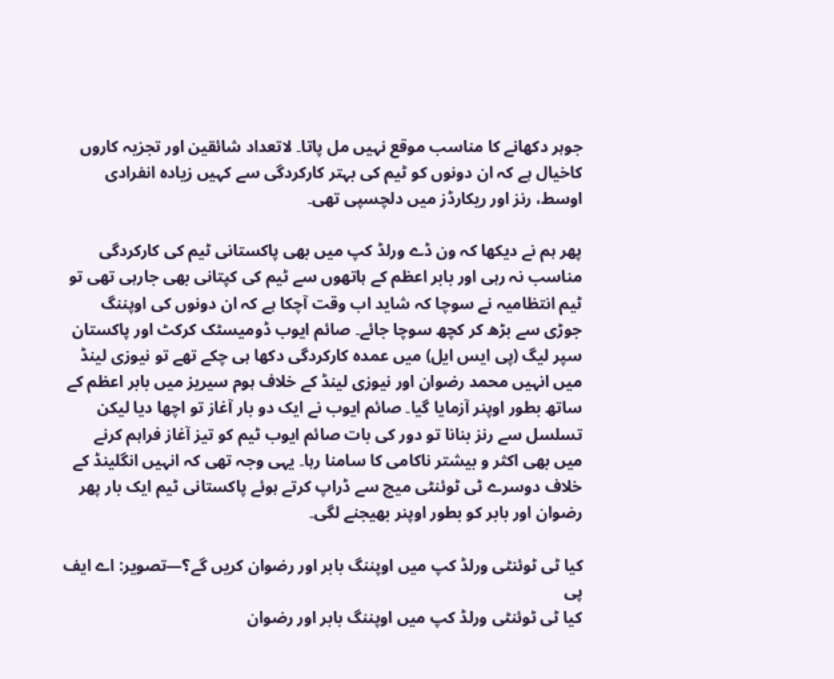جوہر دکھانے کا مناسب موقع نہیں مل پاتا۔ لاتعداد شائقین اور تجزیہ کاروں کاخیال ہے کہ ان دونوں کو ٹیم کی بہتر کارکردگی سے کہیں زیادہ انفرادی اوسط، رنز اور ریکارڈز میں دلچسپی تھی۔

پھر ہم نے دیکھا کہ ون ڈے ورلڈ کپ میں بھی پاکستانی ٹیم کی کارکردگی مناسب نہ رہی اور بابر اعظم کے ہاتھوں سے ٹیم کی کپتانی بھی جارہی تھی تو ٹیم انتظامیہ نے سوچا کہ شاید اب وقت آچکا ہے کہ ان دونوں کی اوپننگ جوڑی سے بڑھ کر کچھ سوچا جائے۔ صائم ایوب ڈومیسٹک کرکٹ اور پاکستان سپر لیگ (پی ایس ایل) میں عمدہ کارکردگی دکھا ہی چکے تھے تو نیوزی لینڈ میں انہیں محمد رضوان اور نیوزی لینڈ کے خلاف ہوم سیریز میں بابر اعظم کے ساتھ بطور اوپنر آزمایا گیا۔ صائم ایوب نے ایک دو بار آغاز تو اچھا دیا لیکن تسلسل سے رنز بنانا تو دور کی بات صائم ایوب ٹیم کو تیز آغاز فراہم کرنے میں بھی اکثر و بیشتر ناکامی کا سامنا رہا۔ یہی وجہ تھی کہ انہیں انگلینڈ کے خلاف دوسرے ٹی ٹوئنٹی میچ سے ڈراپ کرتے ہوئے پاکستانی ٹیم ایک بار پھر رضوان اور بابر کو بطور اوپنر بھیجنے لگی۔

کیا ٹی ٹوئنٹی ورلڈ کپ میں اوپننگ بابر اور رضوان کریں گے؟—تصویر: اے ایف پی
کیا ٹی ٹوئنٹی ورلڈ کپ میں اوپننگ بابر اور رضوان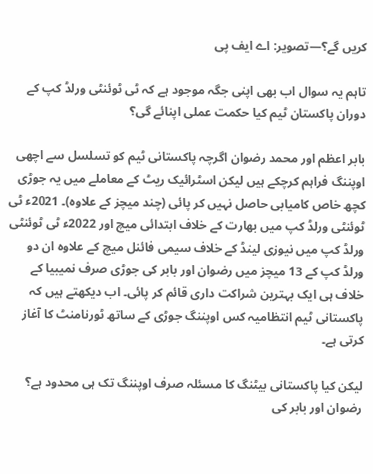کریں گے؟—تصویر: اے ایف پی

تاہم یہ سوال اب بھی اپنی جگہ موجود ہے کہ ٹی ٹوئنٹی ورلڈ کپ کے دوران پاکستان ٹیم کیا حکمت عملی اپنائے گی؟

بابر اعظم اور محمد رضوان اگرچہ پاکستانی ٹیم کو تسلسل سے اچھی اوپننگ فراہم کرچکے ہیں لیکن اسٹرائیک ریٹ کے معاملے میں یہ جوڑی کچھ خاص کامیابی حاصل نہیں کر پائی (چند میچز کے علاوہ)۔ 2021ء ٹی ٹوئنٹی ورلڈ کپ میں بھارت کے خلاف ابتدائی میچ اور 2022ء ٹی ٹوئنٹی ورلڈ کپ میں نیوزی لینڈ کے خلاف سیمی فائنل میچ کے علاوہ ان دو ورلڈ کپ کے 13 میچز میں رضوان اور بابر کی جوڑی صرف نمیبیا کے خلاف ہی ایک بہترین شراکت داری قائم کر پائی۔ اب دیکھتے ہیں کہ پاکستانی ٹیم انتظامیہ کس اوپننگ جوڑی کے ساتھ ٹورنامنٹ کا آغاز کرتی ہے۔

لیکن کیا پاکستانی بیٹنگ کا مسئلہ صرف اوپننگ تک ہی محدود ہے؟ رضوان اور بابر کی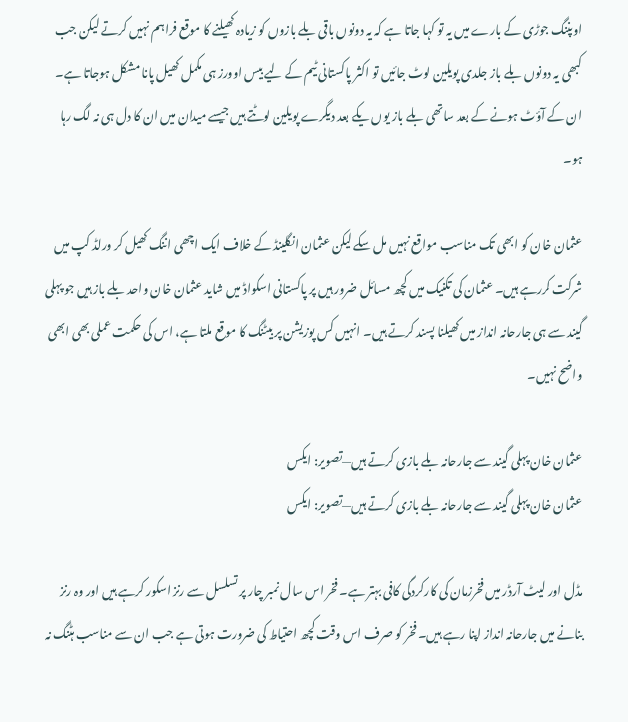اوپننگ جوڑی کے بارے میں یہ تو کہا جاتا ہے کہ یہ دونوں باقی بلے بازوں کو زیادہ کھیلنے کا موقع فراہم نہیں کرتے لیکن جب کبھی یہ دونوں بلے باز جلدی پویلین لوٹ جائیں تو اکثر پاکستانی ٹیم کے لیے بیس اوورز ہی مکمل کھیل پانا مشکل ہوجاتا ہے۔ ان کے آؤٹ ہونے کے بعد ساتھی بلے باز یوں یکے بعد دیگرے پویلین لوٹتے ہیں جیسے میدان میں ان کا دل ہی نہ لگ رہا ہو۔

عثمان خان کو ابھی تک مناسب مواقع نہیں مل سکے لیکن عثمان انگلینڈ کے خلاف ایک اچھی اننگ کھیل کر ورلڈ کپ میں شرکت کررہے ہیں۔ عثمان کی تکنیک میں کچھ مسائل ضرور ہیں پر پاکستانی اسکواڈ میں شاید عثمان خان واحد بلے باز ہیں جو پہلی گیند سے ہی جارحانہ انداز میں کھیلنا پسند کرتے ہیں۔ انہیں کس پوزیشن پر بیٹنگ کا موقع ملتا ہے، اس کی حکمت عملی بھی ابھی واضح نہیں۔

عثمان خان پہلی گیند سے جارحانہ بلے بازی کرتے ہیں—تصویر: ایکس
عثمان خان پہلی گیند سے جارحانہ بلے بازی کرتے ہیں—تصویر: ایکس

مڈل اور لیٹ آرڈر میں فخرزمان کی کارکردگی کافی بہتر ہے۔ فخر اس سال نمبر چار پر تسلسل سے رنز اسکور کرہے ہیں اور وہ رنز بنانے میں جارحانہ انداز اپنا رہے ہیں۔ فخر کو صرف اس وقت کچھ احتیاط کی ضرورت ہوتی ہے جب ان سے مناسب ہٹنگ نہ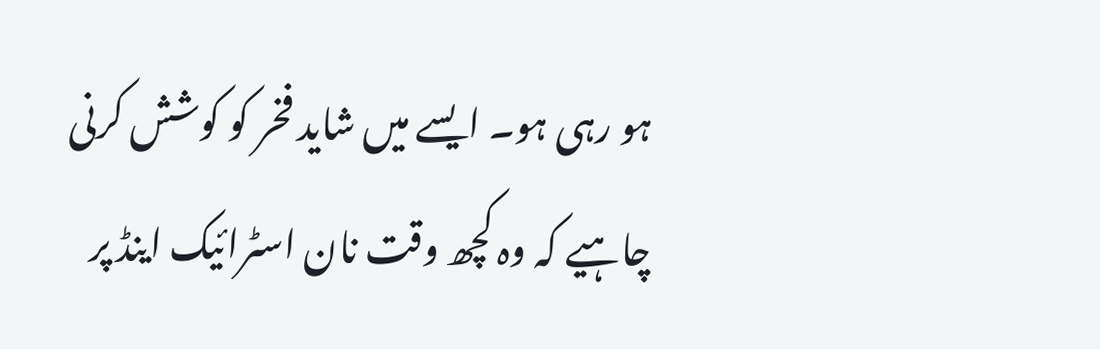ہو رہی ہو۔ ایسے میں شاید فخر کو کوشش کرنی چاہیے کہ وہ کچھ وقت نان اسٹرائیک اینڈ پر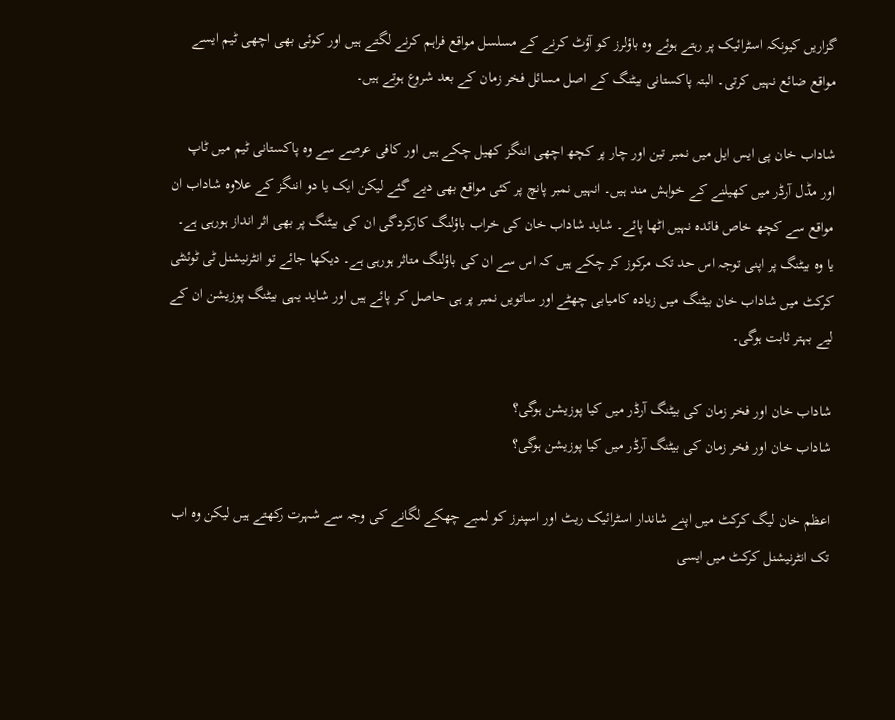گزاریں کیونکہ اسٹرائیک پر رہتے ہوئے وہ باؤلرز کو آؤٹ کرنے کے مسلسل مواقع فراہم کرنے لگتے ہیں اور کوئی بھی اچھی ٹیم ایسے مواقع ضائع نہیں کرتی۔ البتہ پاکستانی بیٹنگ کے اصل مسائل فخر زمان کے بعد شروع ہوتے ہیں۔

شاداب خان پی ایس ایل میں نمبر تین اور چار پر کچھ اچھی اننگز کھیل چکے ہیں اور کافی عرصے سے وہ پاکستانی ٹیم میں ٹاپ اور مڈل آرڈر میں کھیلنے کے خواہش مند ہیں۔ انہیں نمبر پانچ پر کئی مواقع بھی دیے گئے لیکن ایک یا دو اننگز کے علاوہ شاداب ان مواقع سے کچھ خاص فائدہ نہیں اٹھا پائے۔ شاید شاداب خان کی خراب باؤلنگ کارکردگی ان کی بیٹنگ پر بھی اثر انداز ہورہی ہے۔ یا وہ بیٹنگ پر اپنی توجہ اس حد تک مرکوز کر چکے ہیں کہ اس سے ان کی باؤلنگ متاثر ہورہی ہے۔ دیکھا جائے تو انٹرنیشنل ٹی ٹوئنٹی کرکٹ میں شاداب خان بیٹنگ میں زیادہ کامیابی چھٹے اور ساتویں نمبر پر ہی حاصل کر پائے ہیں اور شاید یہی بیٹنگ پوزیشن ان کے لیے بہتر ثابت ہوگی۔

شاداب خان اور فخر زمان کی بیٹنگ آرڈر میں کیا پوزیشن ہوگی؟
شاداب خان اور فخر زمان کی بیٹنگ آرڈر میں کیا پوزیشن ہوگی؟

اعظم خان لیگ کرکٹ میں اپنے شاندار اسٹرائیک ریٹ اور اسپنرز کو لمبے چھکے لگانے کی وجہ سے شہرت رکھتے ہیں لیکن وہ اب تک انٹرنیشنل کرکٹ میں ایسی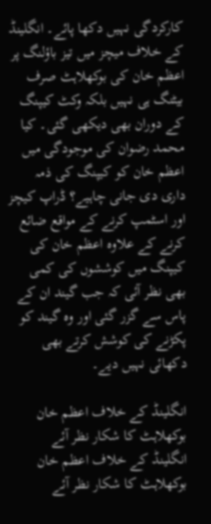کارکردگی نہیں دکھا پائے۔ انگلینڈ کے خلاف میچز میں تیز باؤلنگ پر اعظم خان کی بوکھلاہٹ صرف بیٹنگ ہی نہیں بلکہ وکٹ کیپنگ کے دوران بھی دیکھی گئی۔ کیا محمد رضوان کی موجودگی میں اعظم خان کو کیپنگ کی ذمہ داری دی جانی چاہیے؟ ڈراپ کیچز اور اسٹمپ کرنے کے مواقع ضائع کرنے کے علاوہ اعظم خان کی کیپنگ میں کوششوں کی کمی بھی نظر آئی کہ جب گیند ان کے پاس سے گزر گئی اور وہ گیند کو پکڑنے کی کوشش کرتے بھی دکھائی نہیں دیے۔

انگلینڈ کے خلاف اعظم خان بوکھلاہٹ کا شکار نظر آئے
انگلینڈ کے خلاف اعظم خان بوکھلاہٹ کا شکار نظر آئے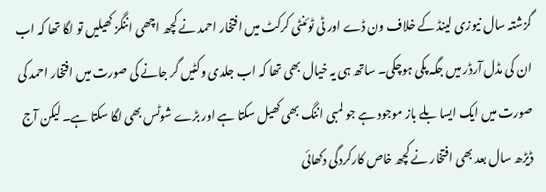گزشتہ سال نیوزی لینڈ کے خلاف ون ڈے اور ٹی ٹوئنٹی کرکٹ میں افتخار احمد نے کچھ اچھی اننگز کھیلیں تو لگا تھا کہ اب ان کی مڈل آرڈر میں جگہ پکی ہوچکی۔ ساتھ ہی یہ خیال بھی تھا کہ اب جلدی وکٹیں گر جانے کی صورت میں افتخار احمد کی صورت میں ایک ایسا بلے باز موجود ہے جو لمبی اننگ بھی کھیل سکتا ہے اور بڑے شوٹس بھی لگا سکتا ہے۔ لیکن آج ڈیڑھ سال بعد بھی افتخار نے کچھ خاص کارکردگی دکھائی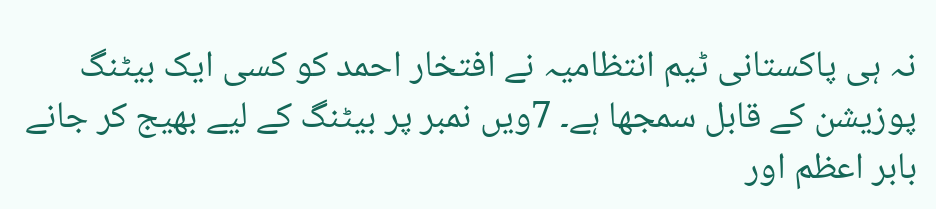نہ ہی پاکستانی ٹیم انتظامیہ نے افتخار احمد کو کسی ایک بیٹنگ پوزیشن کے قابل سمجھا ہے۔ 7ویں نمبر پر بیٹنگ کے لیے بھیج کر جانے بابر اعظم اور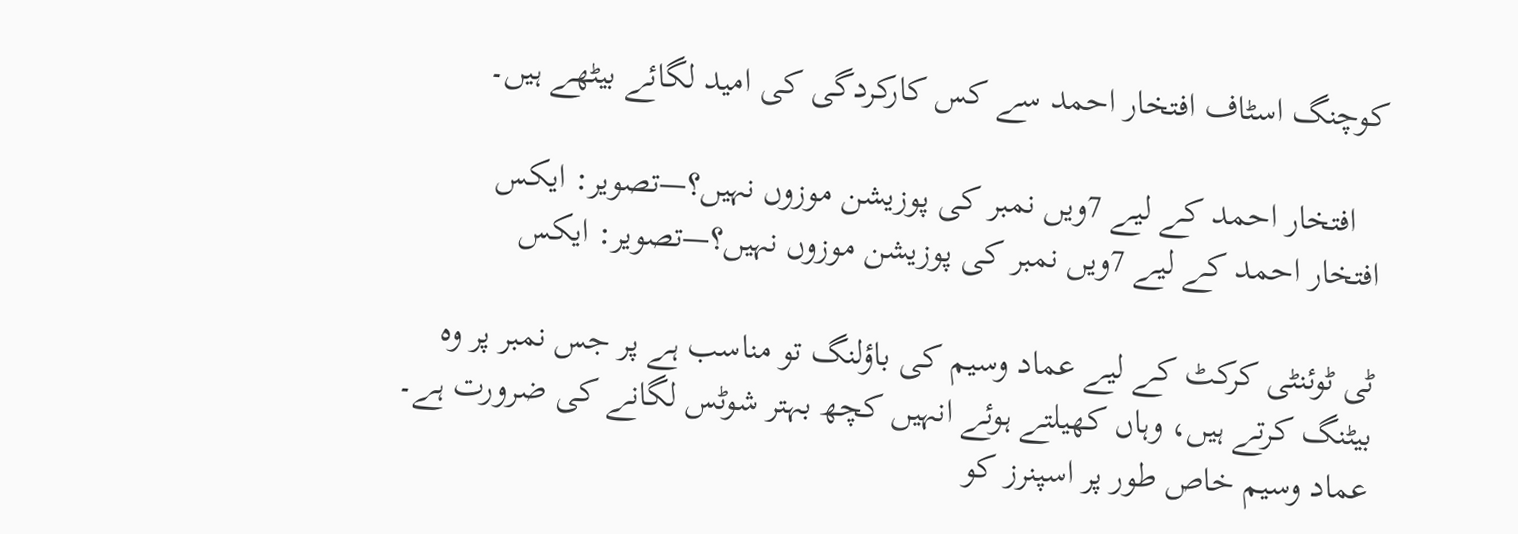کوچنگ اسٹاف افتخار احمد سے کس کارکردگی کی امید لگائے بیٹھے ہیں۔

   افتخار احمد کے لیے 7ویں نمبر کی پوزیشن موزوں نہیں؟—تصویر: ایکس
افتخار احمد کے لیے 7ویں نمبر کی پوزیشن موزوں نہیں؟—تصویر: ایکس

ٹی ٹوئنٹی کرکٹ کے لیے عماد وسیم کی باؤلنگ تو مناسب ہے پر جس نمبر پر وہ بیٹنگ کرتے ہیں، وہاں کھیلتے ہوئے انہیں کچھ بہتر شوٹس لگانے کی ضرورت ہے۔ عماد وسیم خاص طور پر اسپنرز کو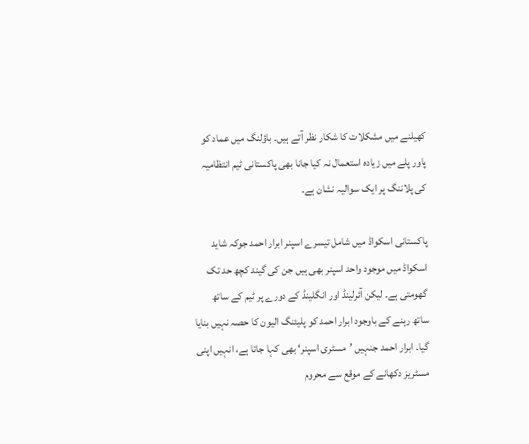کھیلنے میں مشکلات کا شکار نظر آتے ہیں۔ باؤلنگ میں عماد کو پاور پلے میں زیادہ استعمال نہ کیا جانا بھی پاکستانی ٹیم انتظامیہ کی پلاننگ پر ایک سوالیہ نشان ہے۔

پاکستانی اسکواڈ میں شامل تیسرے اسپنر ابرار احمد جوکہ شاید اسکواڈ میں موجود واحد اسپنر بھی ہیں جن کی گیند کچھ حد تک گھومتی ہے۔ لیکن آئرلینڈ اور انگلینڈ کے دورے پر ٹیم کے ساتھ ساتھ رہنے کے باوجود ابرار احمد کو پلیئنگ الیون کا حصہ نہیں بنایا گیا۔ ابرار احمد جنہیں ’مسٹری اسپنر‘ بھی کہا جاتا ہے، انہیں اپنی مسٹریز دکھانے کے موقع سے محروم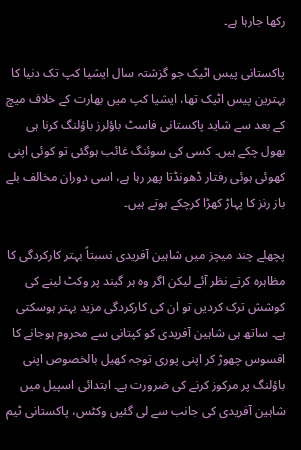رکھا جارہا ہے۔

پاکستانی پیس اٹیک جو گزشتہ سال ایشیا کپ تک دنیا کا بہترین پیس اٹیک تھا، ایشیا کپ میں بھارت کے خلاف میچ کے بعد سے شاید پاکستانی فاسٹ باؤلرز باؤلنگ کرنا ہی بھول چکے ہیں۔ کسی کی سوئنگ غائب ہوگئی تو کوئی اپنی کھوئی ہوئی رفتار ڈھونڈتا پھر رہا ہے، اسی دوران مخالف بلے باز رنز کا پہاڑ کھڑا کرچکے ہوتے ہیں۔

پچھلے چند میچز میں شاہین آفریدی نسبتاً بہتر کارکردگی کا مظاہرہ کرتے نظر آئے لیکن اگر وہ ہر گیند پر وکٹ لینے کی کوشش ترک کردیں تو ان کی کارکردگی مزید بہتر ہوسکتی ہے۔ ساتھ ہی شاہین آفریدی کو کپتانی سے محروم ہوجانے کا افسوس چھوڑ کر اپنی پوری توجہ کھیل بالخصوص اپنی باؤلنگ پر مرکوز کرنے کی ضرورت ہے۔ ابتدائی اسپیل میں شاہین آفریدی کی جانب سے لی گئیں وکٹس، پاکستانی ٹیم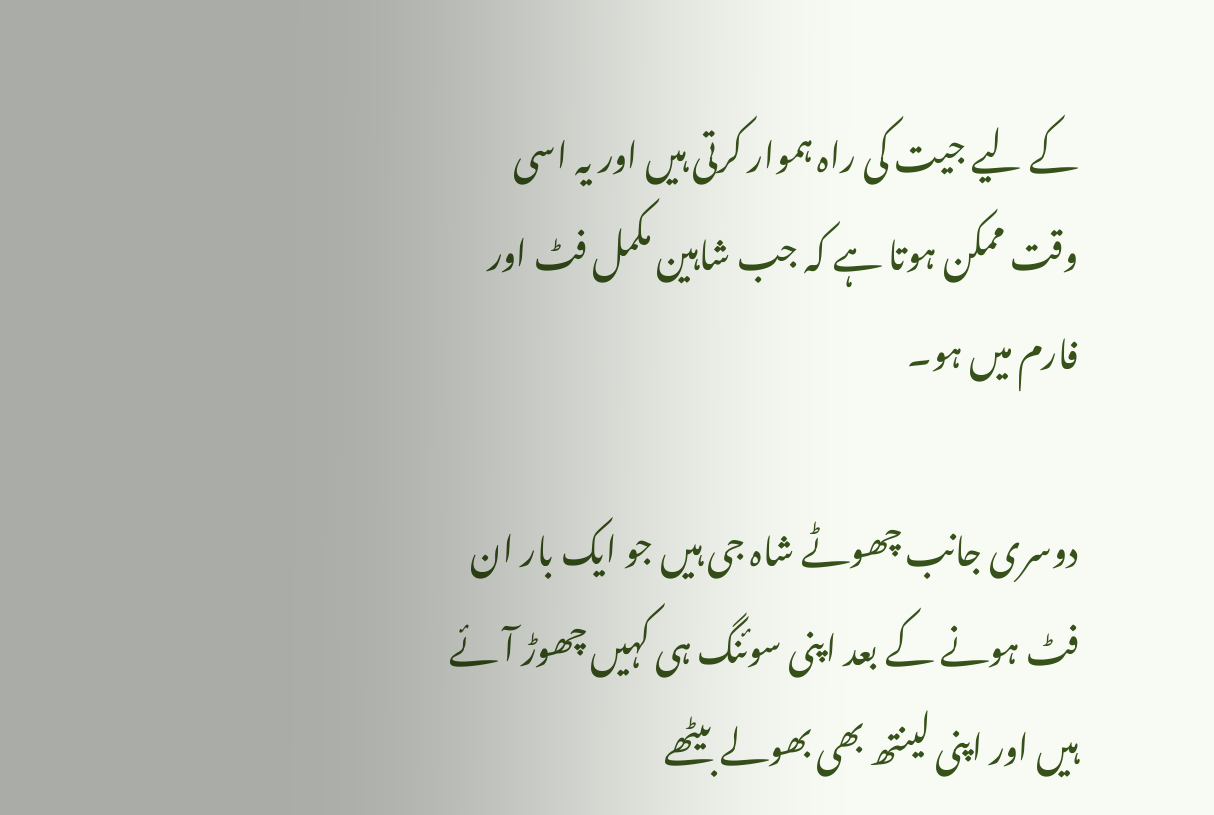کے لیے جیت کی راہ ہموار کرتی ہیں اور یہ اسی وقت ممکن ہوتا ہے کہ جب شاہین مکمل فٹ اور فارم میں ہو۔

دوسری جانب چھوٹے شاہ جی ہیں جو ایک بار ان فٹ ہونے کے بعد اپنی سوئنگ ہی کہیں چھوڑ آئے ہیں اور اپنی لینتھ بھی بھولے بیٹھے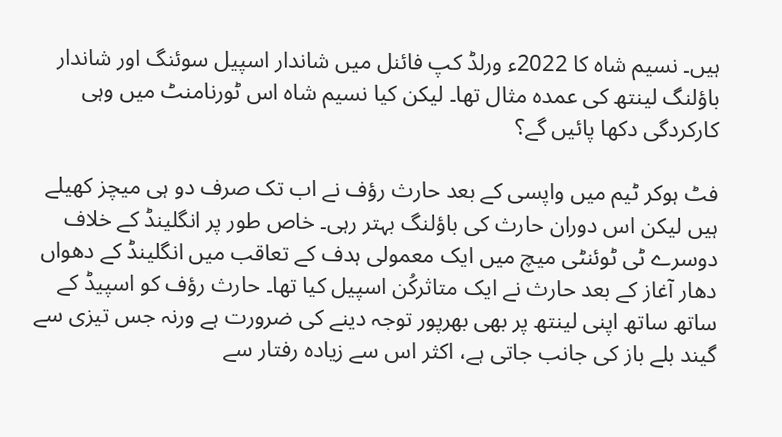ہیں۔ نسیم شاہ کا 2022ء ورلڈ کپ فائنل میں شاندار اسپیل سوئنگ اور شاندار باؤلنگ لینتھ کی عمدہ مثال تھا۔ لیکن کیا نسیم شاہ اس ٹورنامنٹ میں وہی کارکردگی دکھا پائیں گے؟

فٹ ہوکر ٹیم میں واپسی کے بعد حارث رؤف نے اب تک صرف دو ہی میچز کھیلے ہیں لیکن اس دوران حارث کی باؤلنگ بہتر رہی۔ خاص طور پر انگلینڈ کے خلاف دوسرے ٹی ٹوئنٹی میچ میں ایک معمولی ہدف کے تعاقب میں انگلینڈ کے دھواں دھار آغاز کے بعد حارث نے ایک متاثرکُن اسپیل کیا تھا۔ حارث رؤف کو اسپیڈ کے ساتھ ساتھ اپنی لینتھ پر بھی بھرپور توجہ دینے کی ضرورت ہے ورنہ جس تیزی سے گیند بلے باز کی جانب جاتی ہے، اکثر اس سے زیادہ رفتار سے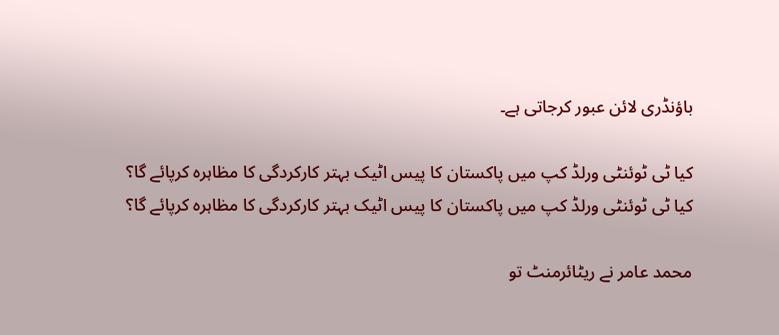باؤنڈری لائن عبور کرجاتی ہے۔

کیا ٹی ٹوئنٹی ورلڈ کپ میں پاکستان کا پیس اٹیک بہتر کارکردگی کا مظاہرہ کرپائے گا؟
کیا ٹی ٹوئنٹی ورلڈ کپ میں پاکستان کا پیس اٹیک بہتر کارکردگی کا مظاہرہ کرپائے گا؟

محمد عامر نے ریٹائرمنٹ تو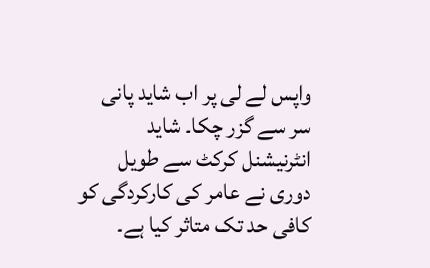واپس لے لی پر اب شاید پانی سر سے گزر چکا۔ شاید انٹرنیشنل کرکٹ سے طویل دوری نے عامر کی کارکردگی کو کافی حد تک متاثر کیا ہے۔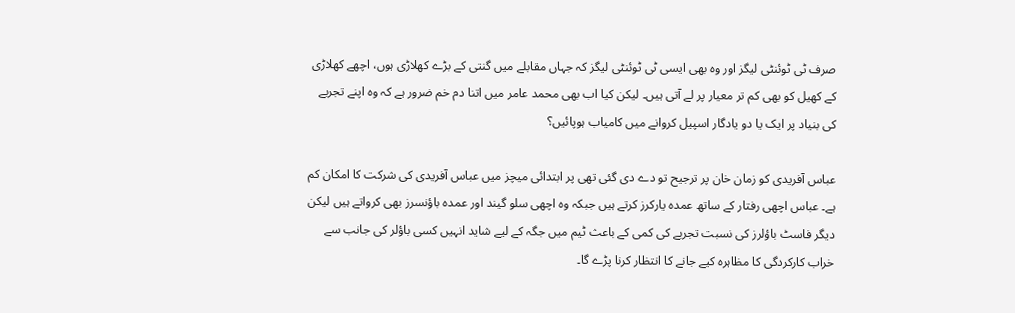صرف ٹی ٹوئنٹی لیگز اور وہ بھی ایسی ٹی ٹوئنٹی لیگز کہ جہاں مقابلے میں گنتی کے بڑے کھلاڑی ہوں، اچھے کھلاڑی کے کھیل کو بھی کم تر معیار پر لے آتی ہیں۔ لیکن کیا اب بھی محمد عامر میں اتنا دم خم ضرور ہے کہ وہ اپنے تجربے کی بنیاد پر ایک یا دو یادگار اسپیل کروانے میں کامیاب ہوپائیں؟

عباس آفریدی کو زمان خان پر ترجیح تو دے دی گئی تھی پر ابتدائی میچز میں عباس آفریدی کی شرکت کا امکان کم ہے۔ عباس اچھی رفتار کے ساتھ عمدہ یارکرز کرتے ہیں جبکہ وہ اچھی سلو گیند اور عمدہ باؤنسرز بھی کرواتے ہیں لیکن دیگر فاسٹ باؤلرز کی نسبت تجربے کی کمی کے باعث ٹیم میں جگہ کے لیے شاید انہیں کسی باؤلر کی جانب سے خراب کارکردگی کا مظاہرہ کیے جانے کا انتظار کرنا پڑے گا۔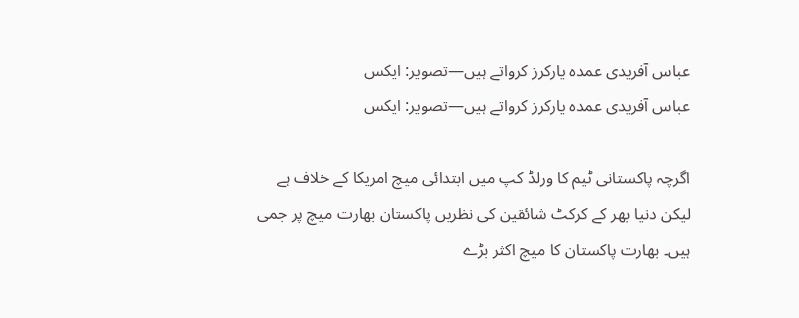عباس آفریدی عمدہ یارکرز کرواتے ہیں—تصویر: ایکس
عباس آفریدی عمدہ یارکرز کرواتے ہیں—تصویر: ایکس

اگرچہ پاکستانی ٹیم کا ورلڈ کپ میں ابتدائی میچ امریکا کے خلاف ہے لیکن دنیا بھر کے کرکٹ شائقین کی نظریں پاکستان بھارت میچ پر جمی ہیں۔ بھارت پاکستان کا میچ اکثر بڑے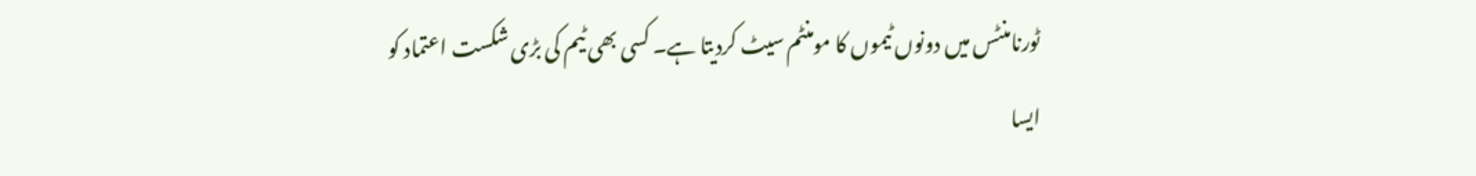ٹورنامنٹس میں دونوں ٹیموں کا مومنٹم سیٹ کردیتا ہے۔ کسی بھی ٹیم کی بڑی شکست اعتماد کو ایسا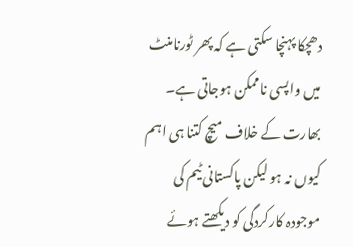دھچکا پہنچا سکتی ہے کہ پھر ٹورنامنٹ میں واپسی ناممکن ہوجاتی ہے۔ بھارت کے خلاف میچ کتنا ہی اہم کیوں نہ ہو لیکن پاکستانی ٹیم کی موجودہ کارکردگی کو دیکھتے ہوئے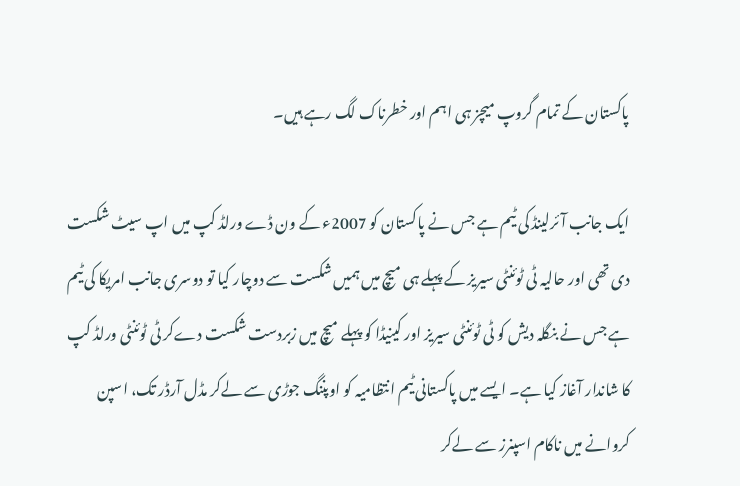پاکستان کے تمام گروپ میچز ہی اہم اور خطرناک لگ رہے ہیں۔

ایک جانب آئرلینڈ کی ٹیم ہے جس نے پاکستان کو 2007ء کے ون ڈے ورلڈ کپ میں اپ سیٹ شکست دی تھی اور حالیہ ٹی ٹوئنٹی سیریز کے پہلے ہی میچ میں ہمیں شکست سے دوچار کیا تو دوسری جانب امریکا کی ٹیم ہے جس نے بنگلہ دیش کو ٹی ٹوئنٹی سیریز اور کینیڈا کو پہلے میچ میں زبردست شکست دےکر ٹی ٹوئنٹی ورلڈ کپ کا شاندار آغاز کیا ہے۔ ایسے میں پاکستانی ٹیم انتظامیہ کو اوپننگ جوڑی سے لےکر مڈل آرڈر تک، اسپن کروانے میں ناکام اسپنرز سے لےکر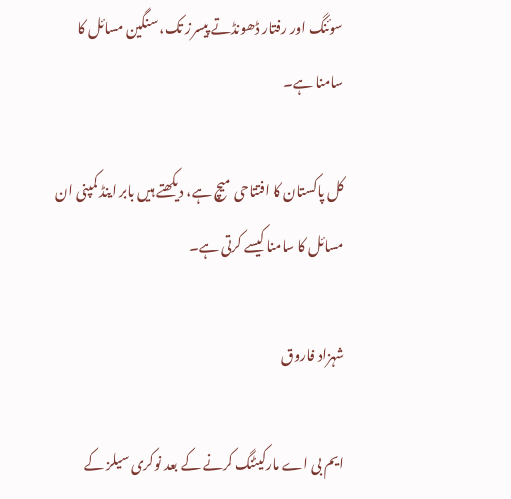سوئنگ اور رفتار ڈھونڈتے پیسرز تک، سنگین مسائل کا سامنا ہے۔

کل پاکستان کا افتتاحی میچ ہے، دیکھتے ہیں بابر اینڈ کمپنی ان مسائل کا سامنا کیسے کرتی ہے۔

شہزاد فاروق

ایم بی اے مارکیٹنگ کرنے کے بعد نوکری سیلز کے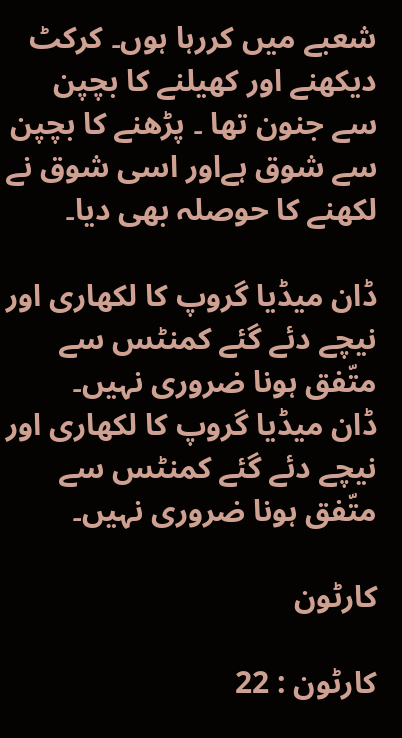شعبے میں کررہا ہوں۔ کرکٹ دیکھنے اور کھیلنے کا بچپن سے جنون تھا ۔ پڑھنے کا بچپن سے شوق ہےاور اسی شوق نے لکھنے کا حوصلہ بھی دیا۔

ڈان میڈیا گروپ کا لکھاری اور نیچے دئے گئے کمنٹس سے متّفق ہونا ضروری نہیں۔
ڈان میڈیا گروپ کا لکھاری اور نیچے دئے گئے کمنٹس سے متّفق ہونا ضروری نہیں۔

کارٹون

کارٹون : 22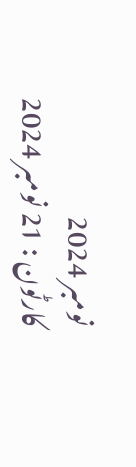نومبر 2024
کارٹون : 21 نومبر 2024